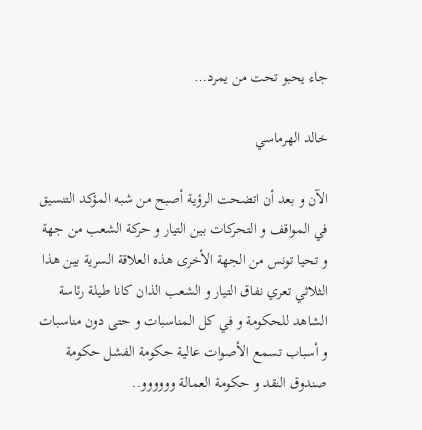جاء يحبو تحت من يمرد…

خالد الهرماسي

الآن و بعد أن اتضحت الرؤية أصبح من شبه المؤكد التنسيق في المواقف و التحركات بين التيار و حركة الشعب من جهة و تحيا تونس من الجهة الأخرى هذه العلاقة السرية بين هذا الثلاثي تعري نفاق التيار و الشعب الذان كانا طيلة رئاسة الشاهد للحكومة و في كل المناسبات و حتى دون مناسبات و أسباب تسمع الأصوات عالية حكومة الفشل حكومة صندوق النقد و حكومة العمالة وووووو..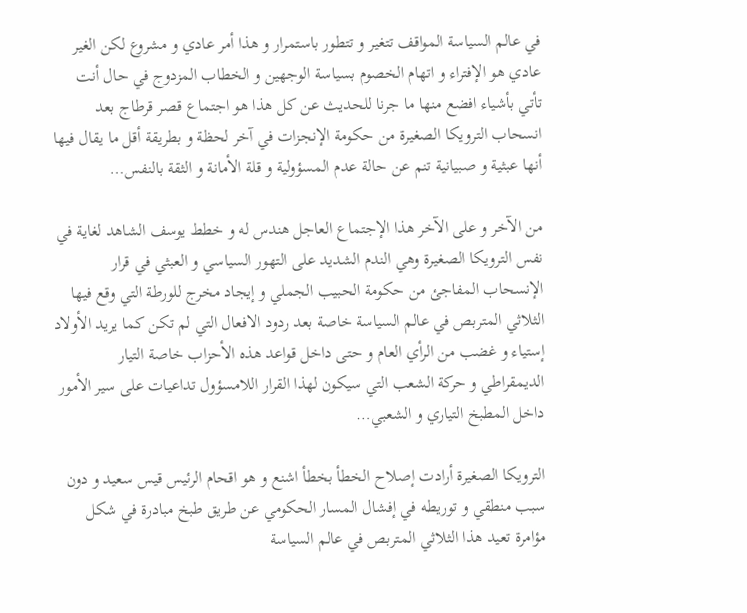في عالم السياسة المواقف تتغير و تتطور باستمرار و هذا أمر عادي و مشروع لكن الغير عادي هو الإفتراء و اتهام الخصوم بسياسة الوجهين و الخطاب المزدوج في حال أنت تأتي بأشياء افضع منها ما جرنا للحديث عن كل هذا هو اجتماع قصر قرطاج بعد انسحاب الترويكا الصغيرة من حكومة الإنجزات في آخر لحظة و بطريقة أقل ما يقال فيها أنها عبثية و صبيانية تنم عن حالة عدم المسؤولية و قلة الأمانة و الثقة بالنفس…

من الآخر و على الآخر هذا الإجتماع العاجل هندس له و خطط يوسف الشاهد لغاية في نفس الترويكا الصغيرة وهي الندم الشديد على التهور السياسي و العبثي في قرار الإنسحاب المفاجئ من حكومة الحبيب الجملي و إيجاد مخرج للورطة التي وقع فيها الثلاثي المتربص في عالم السياسة خاصة بعد ردود الافعال التي لم تكن كما يريد الأولاد إستياء و غضب من الرأي العام و حتى داخل قواعد هذه الأحزاب خاصة التيار الديمقراطي و حركة الشعب التي سيكون لهذا القرار اللامسؤول تداعيات على سير الأمور داخل المطبخ التياري و الشعبي…

الترويكا الصغيرة أرادت إصلاح الخطأ بخطأ اشنع و هو اقحام الرئيس قيس سعيد و دون سبب منطقي و توريطه في إفشال المسار الحكومي عن طريق طبخ مبادرة في شكل مؤامرة تعيد هذا الثلاثي المتربص في عالم السياسة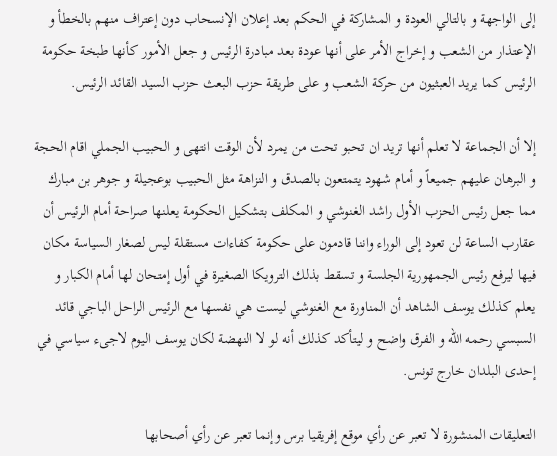إلى الواجهة و بالتالي العودة و المشاركة في الحكم بعد إعلان الإنسحاب دون إعتراف منهم بالخطأ و الإعتذار من الشعب و إخراج الأمر على أنها عودة بعد مبادرة الرئيس و جعل الأمور كأنها طبخة حكومة الرئيس كما يريد العبثيون من حركة الشعب و على طريقة حزب البعث حزب السيد القائد الرئيس.

إلا أن الجماعة لا تعلم أنها تريد ان تحبو تحت من يمرد لأن الوقت انتهى و الحبيب الجملي اقام الحجة و البرهان عليهم جميعاً و أمام شهود يتمتعون بالصدق و النزاهة مثل الحبيب بوعجيلة و جوهر بن مبارك مما جعل رئيس الحزب الأول راشد الغنوشي و المكلف بتشكيل الحكومة يعلنها صراحة أمام الرئيس أن عقارب الساعة لن تعود إلى الوراء واننا قادمون على حكومة كفاءات مستقلة ليس لصغار السياسة مكان فيها ليرفع رئيس الجمهورية الجلسة و تسقط بذلك الترويكا الصغيرة في أول إمتحان لها أمام الكبار و يعلم كذلك يوسف الشاهد أن المناورة مع الغنوشي ليست هي نفسها مع الرئيس الراحل الباجي قائد السبسي رحمه الله و الفرق واضح و ليتأكد كذلك أنه لو لا النهضة لكان يوسف اليوم لاجىء سياسي في إحدى البلدان خارج تونس.

التعليقات المنشورة لا تعبر عن رأي موقع إفريقيا برس وإنما تعبر عن رأي أصحابها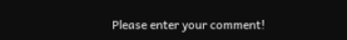Please enter your comment!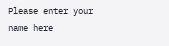Please enter your name here